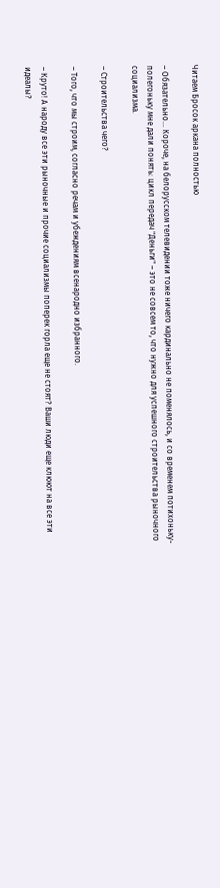Читаем Бросок аркана полностью

– Обязательно… Короче, на белорусском телевидении тоже ничего кардинально не поменялось, и со временем потихоньку-полегоньку мне дали понять: цикл передач "Деньги" – это не совсем то, что нужно для успешного строительства рыночного социализма.

– Строительства чего?

– Того, что мы строим, согласно речам и убеждениям всенародно избранного.

– Круто! А народу все эти рыночные и прочие социализмы поперек горла еще не стоят? Ваши люди еще клюют на все эти идеалы?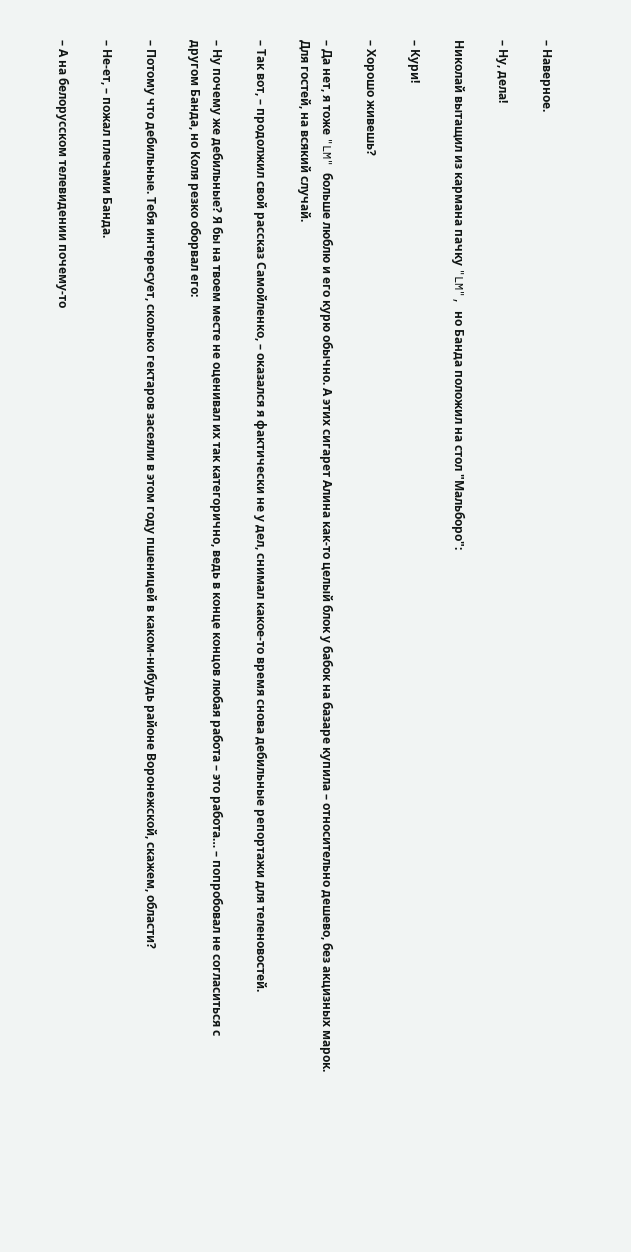– Наверное.

– Ну, дела!

Николай вытащил из кармана пачку "LM", но Банда положил на стол "Мальборо":

– Кури!

– Хорошо живешь?

– Да нет, я тоже "LM" больше люблю и его курю обычно. А этих сигарет Алина как-то целый блок у бабок на базаре купила – относительно дешево, без акцизных марок. Для гостей, на всякий случай.

– Так вот, – продолжил свой рассказ Самойленко, – оказался я фактически не у дел, снимал какое-то время снова дебильные репортажи для теленовостей.

– Ну почему же дебильные? Я бы на твоем месте не оценивал их так категорично, ведь в конце концов любая работа – это работа… – попробовал не согласиться с другом Банда, но Коля резко оборвал его:

– Потому что дебильные. Тебя интересует, сколько гектаров засеяли в этом году пшеницей в каком-нибудь районе Воронежской, скажем, области?

– Не-ет, – пожал плечами Банда.

– А на белорусском телевидении почему-то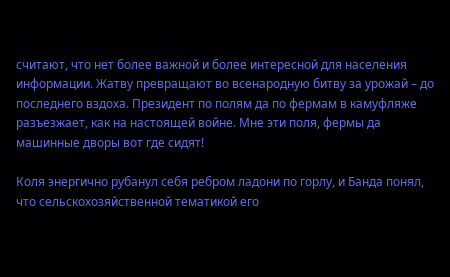считают, что нет более важной и более интересной для населения информации. Жатву превращают во всенародную битву за урожай – до последнего вздоха. Президент по полям да по фермам в камуфляже разъезжает, как на настоящей войне. Мне эти поля, фермы да машинные дворы вот где сидят!

Коля энергично рубанул себя ребром ладони по горлу, и Банда понял, что сельскохозяйственной тематикой его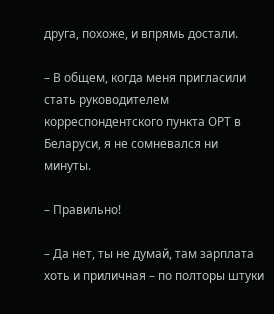друга, похоже, и впрямь достали.

– В общем, когда меня пригласили стать руководителем корреспондентского пункта ОРТ в Беларуси, я не сомневался ни минуты.

– Правильно!

– Да нет, ты не думай, там зарплата хоть и приличная – по полторы штуки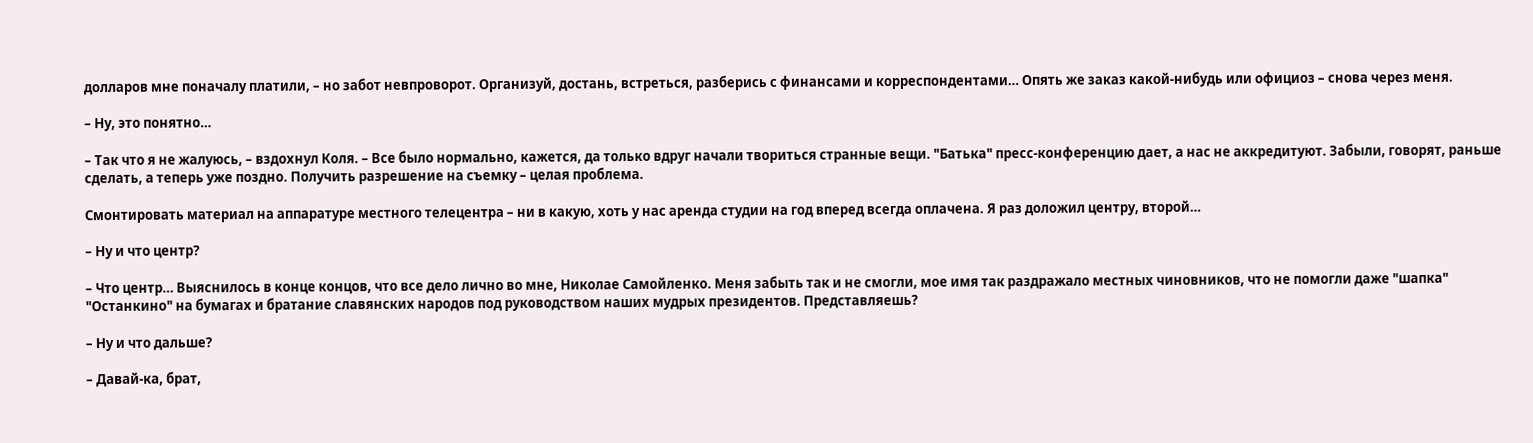долларов мне поначалу платили, – но забот невпроворот. Организуй, достань, встреться, разберись с финансами и корреспондентами… Опять же заказ какой-нибудь или официоз – снова через меня.

– Ну, это понятно…

– Так что я не жалуюсь, – вздохнул Коля. – Все было нормально, кажется, да только вдруг начали твориться странные вещи. "Батька" пресс-конференцию дает, а нас не аккредитуют. Забыли, говорят, раньше сделать, а теперь уже поздно. Получить разрешение на съемку – целая проблема.

Смонтировать материал на аппаратуре местного телецентра – ни в какую, хоть у нас аренда студии на год вперед всегда оплачена. Я раз доложил центру, второй…

– Ну и что центр?

– Что центр… Выяснилось в конце концов, что все дело лично во мне, Николае Самойленко. Меня забыть так и не смогли, мое имя так раздражало местных чиновников, что не помогли даже "шапка" "Останкино" на бумагах и братание славянских народов под руководством наших мудрых президентов. Представляешь?

– Ну и что дальше?

– Давай-ка, брат,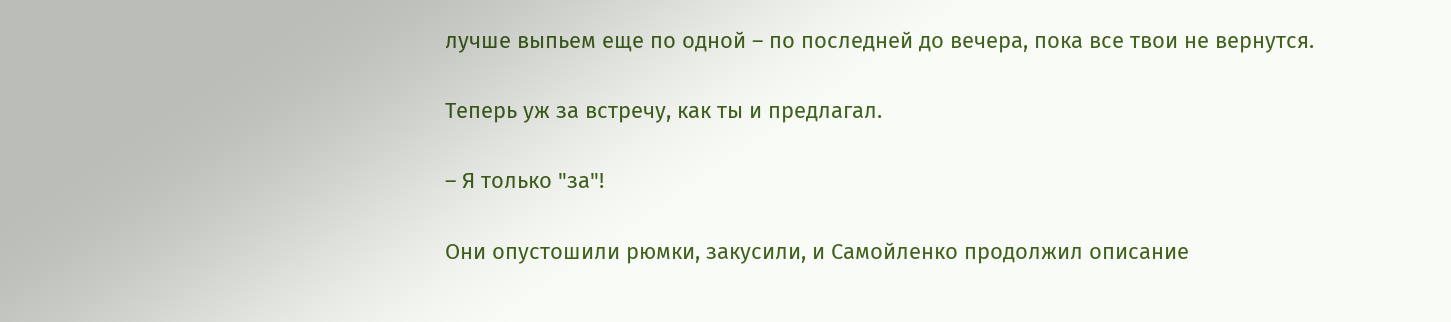лучше выпьем еще по одной – по последней до вечера, пока все твои не вернутся.

Теперь уж за встречу, как ты и предлагал.

– Я только "за"!

Они опустошили рюмки, закусили, и Самойленко продолжил описание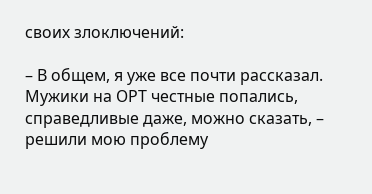своих злоключений:

– В общем, я уже все почти рассказал. Мужики на ОРТ честные попались, справедливые даже, можно сказать, – решили мою проблему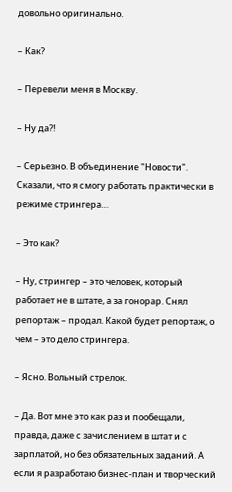довольно оригинально.

– Как?

– Перевели меня в Москву.

– Ну да?!

– Серьезно. В объединение "Новости". Сказали, что я смогу работать практически в режиме стрингера…

– Это как?

– Ну, стрингер – это человек, который работает не в штате, а за гонорар. Снял репортаж – продал. Какой будет репортаж, о чем – это дело стрингера.

– Ясно. Вольный стрелок.

– Да. Вот мне это как раз и пообещали, правда, даже с зачислением в штат и с зарплатой, но без обязательных заданий. А если я разработаю бизнес-план и творческий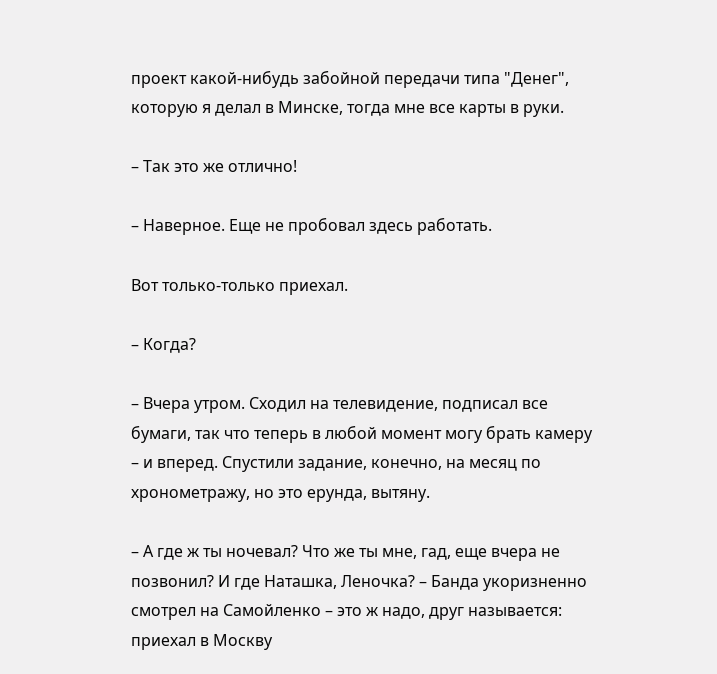проект какой-нибудь забойной передачи типа "Денег", которую я делал в Минске, тогда мне все карты в руки.

– Так это же отлично!

– Наверное. Еще не пробовал здесь работать.

Вот только-только приехал.

– Когда?

– Вчера утром. Сходил на телевидение, подписал все бумаги, так что теперь в любой момент могу брать камеру – и вперед. Спустили задание, конечно, на месяц по хронометражу, но это ерунда, вытяну.

– А где ж ты ночевал? Что же ты мне, гад, еще вчера не позвонил? И где Наташка, Леночка? – Банда укоризненно смотрел на Самойленко – это ж надо, друг называется: приехал в Москву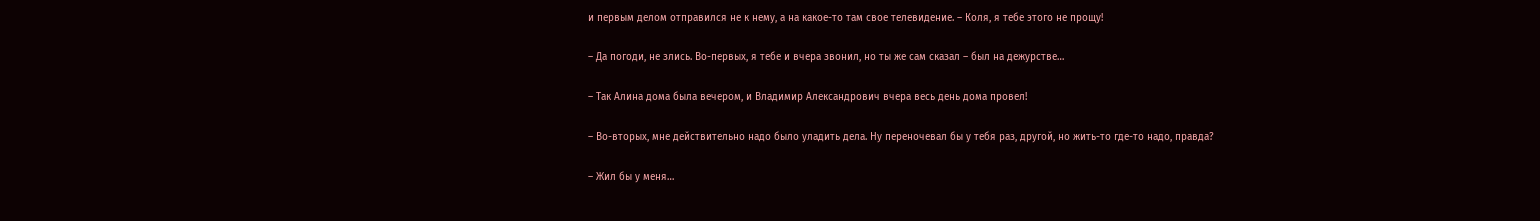и первым делом отправился не к нему, а на какое-то там свое телевидение. – Коля, я тебе этого не прощу!

– Да погоди, не злись. Во-первых, я тебе и вчера звонил, но ты же сам сказал – был на дежурстве…

– Так Алина дома была вечером, и Владимир Александрович вчера весь день дома провел!

– Во-вторых, мне действительно надо было уладить дела. Ну переночевал бы у тебя раз, другой, но жить-то где-то надо, правда?

– Жил бы у меня…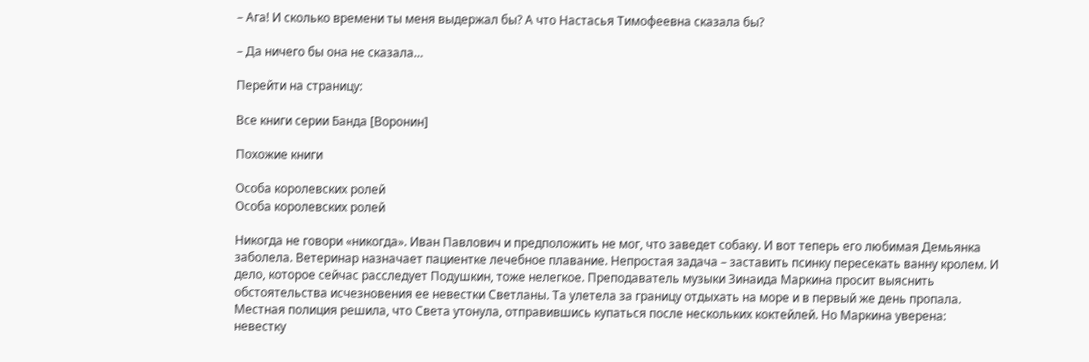– Ага! И сколько времени ты меня выдержал бы? А что Настасья Тимофеевна сказала бы?

– Да ничего бы она не сказала…

Перейти на страницу:

Все книги серии Банда [Воронин]

Похожие книги

Особа королевских ролей
Особа королевских ролей

Никогда не говори «никогда». Иван Павлович и предположить не мог, что заведет собаку. И вот теперь его любимая Демьянка заболела. Ветеринар назначает пациентке лечебное плавание. Непростая задача – заставить псинку пересекать ванну кролем. И дело, которое сейчас расследует Подушкин, тоже нелегкое. Преподаватель музыки Зинаида Маркина просит выяснить обстоятельства исчезновения ее невестки Светланы. Та улетела за границу отдыхать на море и в первый же день пропала. Местная полиция решила, что Света утонула, отправившись купаться после нескольких коктейлей. Но Маркина уверена: невестку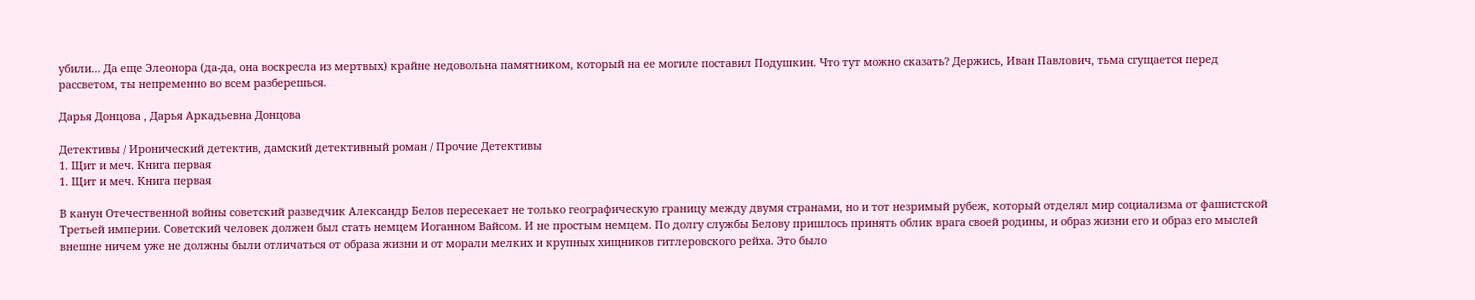убили… Да еще Элеонора (да-да, она воскресла из мертвых) крайне недовольна памятником, который на ее могиле поставил Подушкин. Что тут можно сказать? Держись, Иван Павлович, тьма сгущается перед рассветом, ты непременно во всем разберешься.

Дарья Донцова , Дарья Аркадьевна Донцова

Детективы / Иронический детектив, дамский детективный роман / Прочие Детективы
1. Щит и меч. Книга первая
1. Щит и меч. Книга первая

В канун Отечественной войны советский разведчик Александр Белов пересекает не только географическую границу между двумя странами, но и тот незримый рубеж, который отделял мир социализма от фашистской Третьей империи. Советский человек должен был стать немцем Иоганном Вайсом. И не простым немцем. По долгу службы Белову пришлось принять облик врага своей родины, и образ жизни его и образ его мыслей внешне ничем уже не должны были отличаться от образа жизни и от морали мелких и крупных хищников гитлеровского рейха. Это было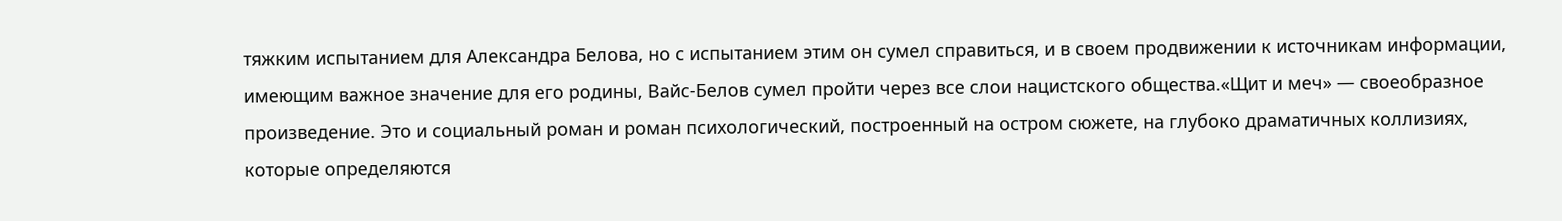тяжким испытанием для Александра Белова, но с испытанием этим он сумел справиться, и в своем продвижении к источникам информации, имеющим важное значение для его родины, Вайс-Белов сумел пройти через все слои нацистского общества.«Щит и меч» — своеобразное произведение. Это и социальный роман и роман психологический, построенный на остром сюжете, на глубоко драматичных коллизиях, которые определяются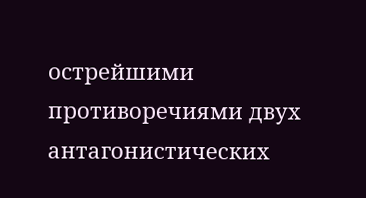острейшими противоречиями двух антагонистических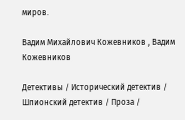миров.

Вадим Михайлович Кожевников , Вадим Кожевников

Детективы / Исторический детектив / Шпионский детектив / Проза /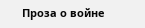Проза о войне